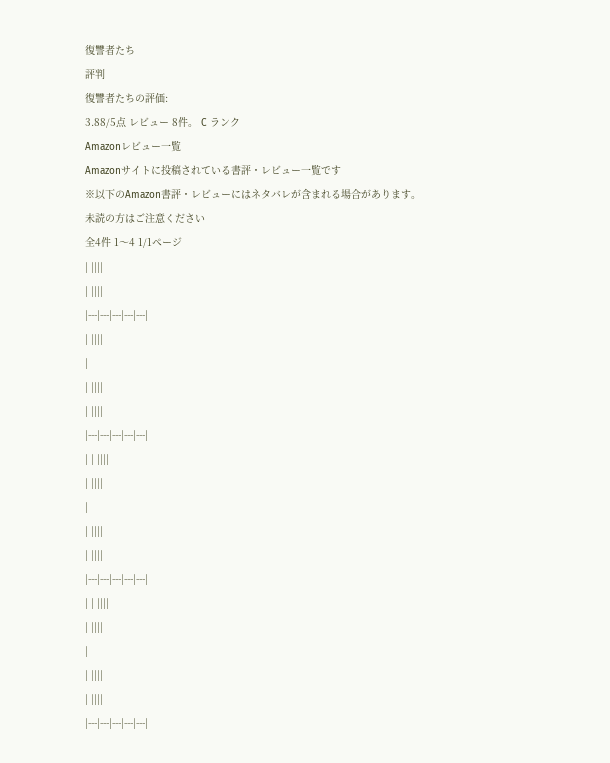復讐者たち
評判
復讐者たちの評価:
3.88/5点 レビュー 8件。 C ランク
Amazonレビュー一覧
Amazonサイトに投稿されている書評・レビュー一覧です
※以下のAmazon書評・レビューにはネタバレが含まれる場合があります。
未読の方はご注意ください
全4件 1〜4 1/1ページ
| ||||
| ||||
|---|---|---|---|---|
| ||||
|
| ||||
| ||||
|---|---|---|---|---|
| | ||||
| ||||
|
| ||||
| ||||
|---|---|---|---|---|
| | ||||
| ||||
|
| ||||
| ||||
|---|---|---|---|---|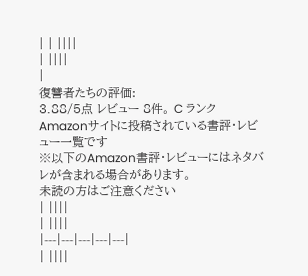| | ||||
| ||||
|
復讐者たちの評価:
3.88/5点 レビュー 8件。 C ランク
Amazonサイトに投稿されている書評・レビュー一覧です
※以下のAmazon書評・レビューにはネタバレが含まれる場合があります。
未読の方はご注意ください
| ||||
| ||||
|---|---|---|---|---|
| ||||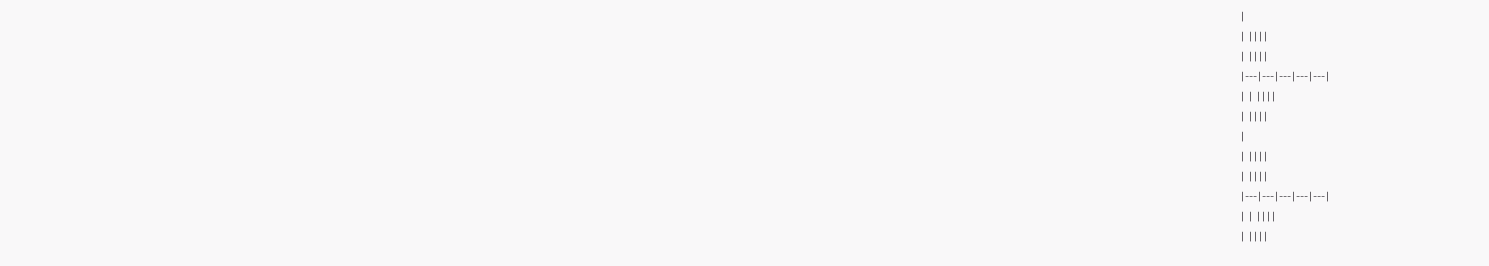|
| ||||
| ||||
|---|---|---|---|---|
| | ||||
| ||||
|
| ||||
| ||||
|---|---|---|---|---|
| | ||||
| ||||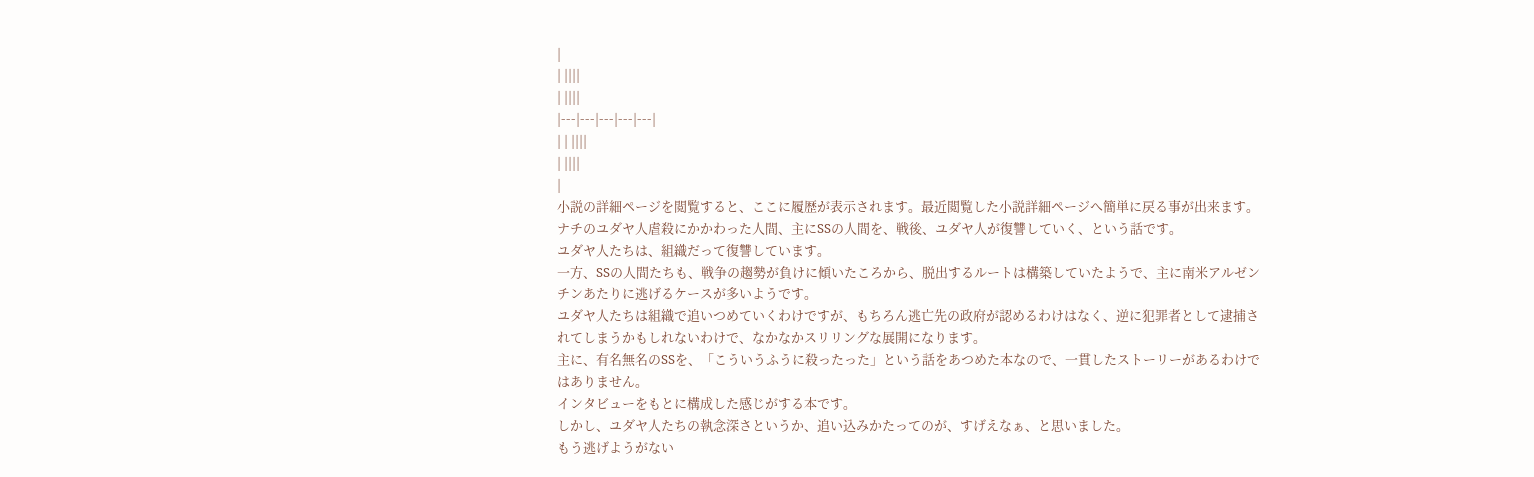|
| ||||
| ||||
|---|---|---|---|---|
| | ||||
| ||||
|
小説の詳細ページを閲覧すると、ここに履歴が表示されます。最近閲覧した小説詳細ページへ簡単に戻る事が出来ます。
ナチのユダヤ人虐殺にかかわった人間、主にSSの人間を、戦後、ユダヤ人が復讐していく、という話です。
ユダヤ人たちは、組織だって復讐しています。
一方、SSの人間たちも、戦争の趨勢が負けに傾いたころから、脱出するルートは構築していたようで、主に南米アルゼンチンあたりに逃げるケースが多いようです。
ユダヤ人たちは組織で追いつめていくわけですが、もちろん逃亡先の政府が認めるわけはなく、逆に犯罪者として逮捕されてしまうかもしれないわけで、なかなかスリリングな展開になります。
主に、有名無名のSSを、「こういうふうに殺ったった」という話をあつめた本なので、一貫したストーリーがあるわけではありません。
インタビューをもとに構成した感じがする本です。
しかし、ユダヤ人たちの執念深さというか、追い込みかたってのが、すげえなぁ、と思いました。
もう逃げようがない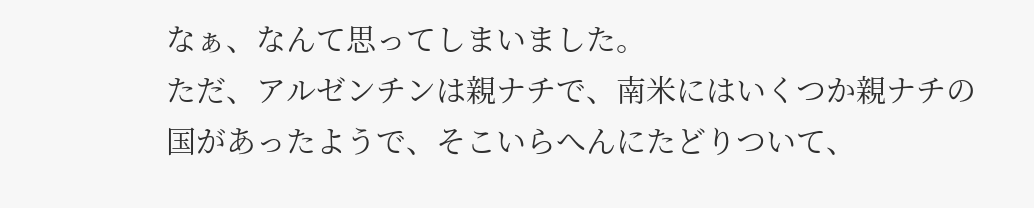なぁ、なんて思ってしまいました。
ただ、アルゼンチンは親ナチで、南米にはいくつか親ナチの国があったようで、そこいらへんにたどりついて、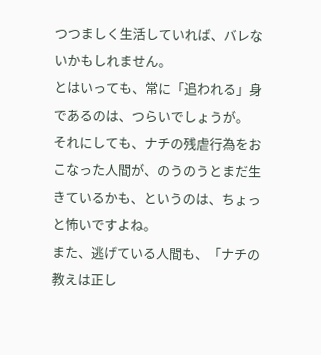つつましく生活していれば、バレないかもしれません。
とはいっても、常に「追われる」身であるのは、つらいでしょうが。
それにしても、ナチの残虐行為をおこなった人間が、のうのうとまだ生きているかも、というのは、ちょっと怖いですよね。
また、逃げている人間も、「ナチの教えは正し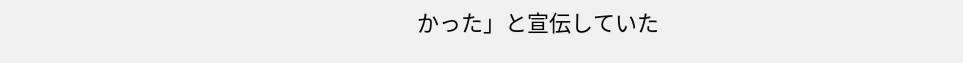かった」と宣伝していた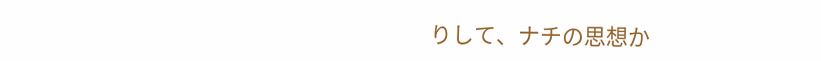りして、ナチの思想か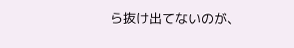ら抜け出てないのが、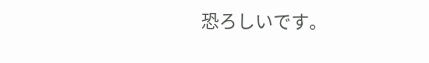恐ろしいです。